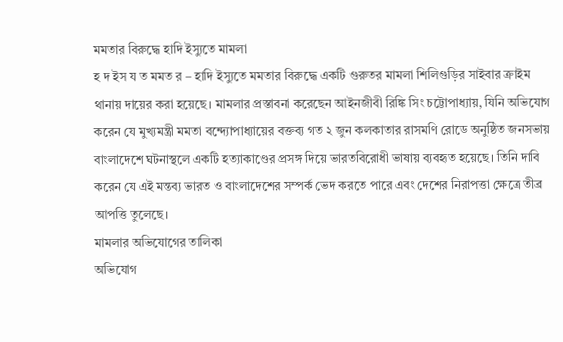মমতার বিরুদ্ধে হাদি ইস্যুতে মামলা
হ দ ইস য ত মমত র – হাদি ইস্যুতে মমতার বিরুদ্ধে একটি গুরুতর মামলা শিলিগুড়ির সাইবার ক্রাইম থানায় দায়ের করা হয়েছে। মামলার প্রস্তাবনা করেছেন আইনজীবী রিঙ্কি সিং চট্টোপাধ্যায়, যিনি অভিযোগ করেন যে মুখ্যমন্ত্রী মমতা বন্দ্যোপাধ্যায়ের বক্তব্য গত ২ জুন কলকাতার রাসমণি রোডে অনুষ্ঠিত জনসভায় বাংলাদেশে ঘটনাস্থলে একটি হত্যাকাণ্ডের প্রসঙ্গ দিয়ে ভারতবিরোধী ভাষায় ব্যবহৃত হয়েছে। তিনি দাবি করেন যে এই মন্তব্য ভারত ও বাংলাদেশের সম্পর্ক ভেদ করতে পারে এবং দেশের নিরাপত্তা ক্ষেত্রে তীব্র আপত্তি তুলেছে।
মামলার অভিযোগের তালিকা
অভিযোগ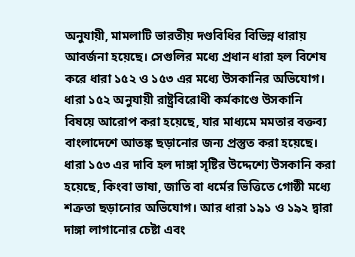অনুযায়ী, মামলাটি ভারতীয় দণ্ডবিধির বিভিন্ন ধারায় আবর্জনা হয়েছে। সেগুলির মধ্যে প্রধান ধারা হল বিশেষ করে ধারা ১৫২ ও ১৫৩ এর মধ্যে উসকানির অভিযোগ। ধারা ১৫২ অনুযায়ী রাষ্ট্রবিরোধী কর্মকাণ্ডে উসকানি বিষয়ে আরোপ করা হয়েছে, যার মাধ্যমে মমতার বক্তব্য বাংলাদেশে আতঙ্ক ছড়ানোর জন্য প্রস্তুত করা হয়েছে। ধারা ১৫৩ এর দাবি হল দাঙ্গা সৃষ্টির উদ্দেশ্যে উসকানি করা হয়েছে, কিংবা ভাষা, জাতি বা ধর্মের ভিত্তিতে গোষ্ঠী মধ্যে শত্রুতা ছড়ানোর অভিযোগ। আর ধারা ১৯১ ও ১৯২ দ্বারা দাঙ্গা লাগানোর চেষ্টা এবং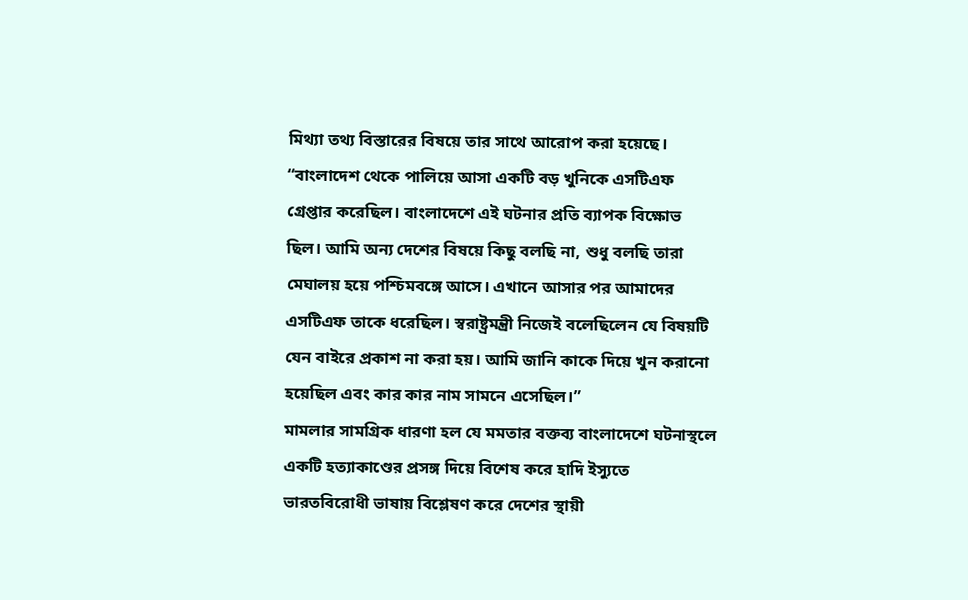মিথ্যা তথ্য বিস্তারের বিষয়ে তার সাথে আরোপ করা হয়েছে।
“বাংলাদেশ থেকে পালিয়ে আসা একটি বড় খুনিকে এসটিএফ গ্রেপ্তার করেছিল। বাংলাদেশে এই ঘটনার প্রতি ব্যাপক বিক্ষোভ ছিল। আমি অন্য দেশের বিষয়ে কিছু বলছি না, শুধু বলছি তারা মেঘালয় হয়ে পশ্চিমবঙ্গে আসে। এখানে আসার পর আমাদের এসটিএফ তাকে ধরেছিল। স্বরাষ্ট্রমন্ত্রী নিজেই বলেছিলেন যে বিষয়টি যেন বাইরে প্রকাশ না করা হয়। আমি জানি কাকে দিয়ে খুন করানো হয়েছিল এবং কার কার নাম সামনে এসেছিল।”
মামলার সামগ্রিক ধারণা হল যে মমতার বক্তব্য বাংলাদেশে ঘটনাস্থলে একটি হত্যাকাণ্ডের প্রসঙ্গ দিয়ে বিশেষ করে হাদি ইস্যুতে ভারতবিরোধী ভাষায় বিশ্লেষণ করে দেশের স্থায়ী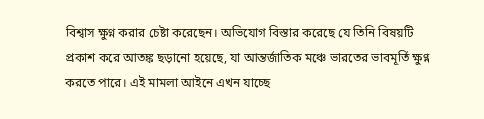বিশ্বাস ক্ষুণ্ন করার চেষ্টা করেছেন। অভিযোগ বিস্তার করেছে যে তিনি বিষয়টি প্রকাশ করে আতঙ্ক ছড়ানো হয়েছে, যা আন্তর্জাতিক মঞ্চে ভারতের ভাবমূর্তি ক্ষুণ্ন করতে পারে। এই মামলা আইনে এখন যাচ্ছে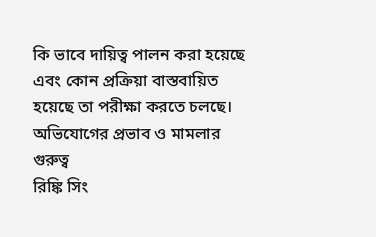কি ভাবে দায়িত্ব পালন করা হয়েছে এবং কোন প্রক্রিয়া বাস্তবায়িত হয়েছে তা পরীক্ষা করতে চলছে।
অভিযোগের প্রভাব ও মামলার গুরুত্ব
রিঙ্কি সিং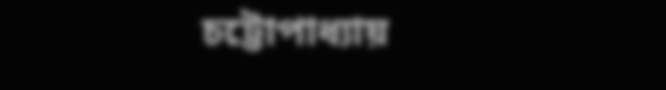চট্টোপাধ্যায়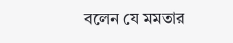বলেন যে মমতার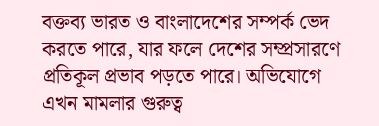বক্তব্য ভারত ও বাংলাদেশের সম্পর্ক ভেদ করতে পারে, যার ফলে দেশের সম্প্রসারণে প্রতিকূল প্রভাব পড়তে পারে। অভিযোগে এখন মামলার গুরুত্ব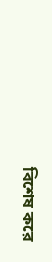বিশেষ করে